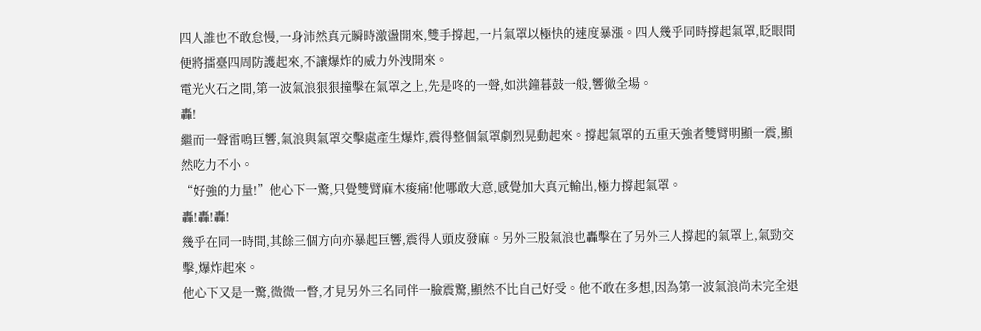四人誰也不敢怠慢,一身沛然真元瞬時激盪開來,雙手撐起,一片氣罩以極快的速度暴漲。四人幾乎同時撐起氣罩,眨眼間便將擂臺四周防護起來,不讓爆炸的威力外洩開來。
電光火石之間,第一波氣浪狠狠撞擊在氣罩之上,先是咚的一聲,如洪鐘暮鼓一般,響徹全場。
轟!
繼而一聲雷鳴巨響,氣浪與氣罩交擊處產生爆炸,震得整個氣罩劇烈晃動起來。撐起氣罩的五重天強者雙臂明顯一震,顯然吃力不小。
“好強的力量!”他心下一驚,只覺雙臂麻木痠痛!他哪敢大意,感覺加大真元輸出,極力撐起氣罩。
轟!轟!轟!
幾乎在同一時間,其餘三個方向亦暴起巨響,震得人頭皮發麻。另外三股氣浪也轟擊在了另外三人撐起的氣罩上,氣勁交擊,爆炸起來。
他心下又是一驚,微微一瞥,才見另外三名同伴一臉震驚,顯然不比自己好受。他不敢在多想,因為第一波氣浪尚未完全退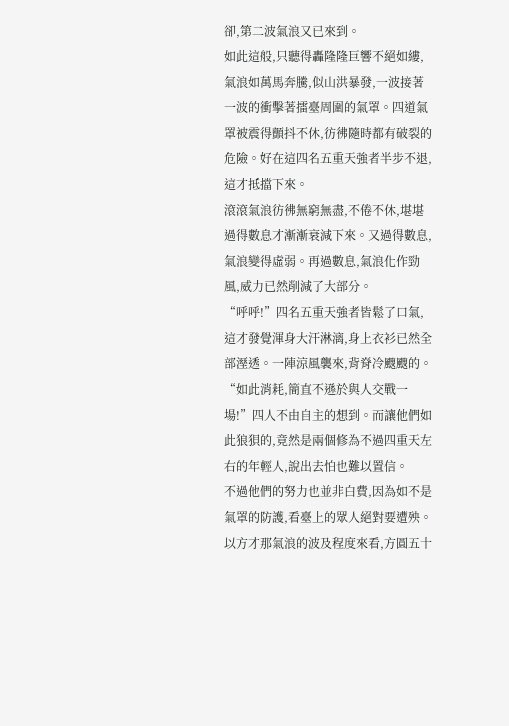卻,第二波氣浪又已來到。
如此這般,只聽得轟隆隆巨響不絕如縷,氣浪如萬馬奔騰,似山洪暴發,一波接著一波的衝擊著擂臺周圍的氣罩。四道氣罩被震得顫抖不休,彷彿隨時都有破裂的危險。好在這四名五重天強者半步不退,這才抵擋下來。
滾滾氣浪彷彿無窮無盡,不倦不休,堪堪過得數息才漸漸衰減下來。又過得數息,氣浪變得虛弱。再過數息,氣浪化作勁風,威力已然削減了大部分。
“呼呼!”四名五重天強者皆鬆了口氣,這才發覺渾身大汗淋漓,身上衣衫已然全部溼透。一陣涼風襲來,背脊冷颼颼的。
“如此消耗,簡直不遜於與人交戰一場!”四人不由自主的想到。而讓他們如此狼狽的,竟然是兩個修為不過四重天左右的年輕人,說出去怕也難以置信。
不過他們的努力也並非白費,因為如不是氣罩的防護,看臺上的眾人絕對要遭殃。
以方才那氣浪的波及程度來看,方圓五十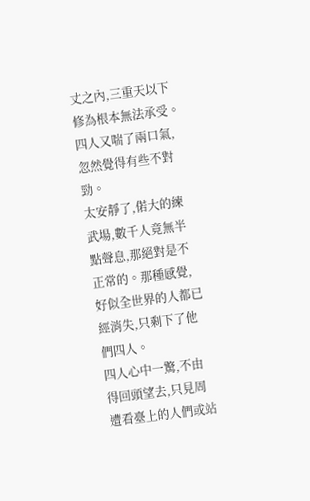丈之內,三重天以下修為根本無法承受。
四人又喘了兩口氣,忽然覺得有些不對勁。
太安靜了,偌大的練武場,數千人竟無半點聲息,那絕對是不正常的。那種感覺,好似全世界的人都已經消失,只剩下了他們四人。
四人心中一驚,不由得回頭望去,只見周遭看臺上的人們或站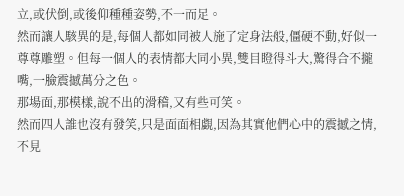立,或伏倒,或後仰種種姿勢,不一而足。
然而讓人駭異的是,每個人都如同被人施了定身法般,僵硬不動,好似一尊尊雕塑。但每一個人的表情都大同小異,雙目瞪得斗大,驚得合不攏嘴,一臉震撼萬分之色。
那場面,那模樣,說不出的滑稽,又有些可笑。
然而四人誰也沒有發笑,只是面面相覷,因為其實他們心中的震撼之情,不見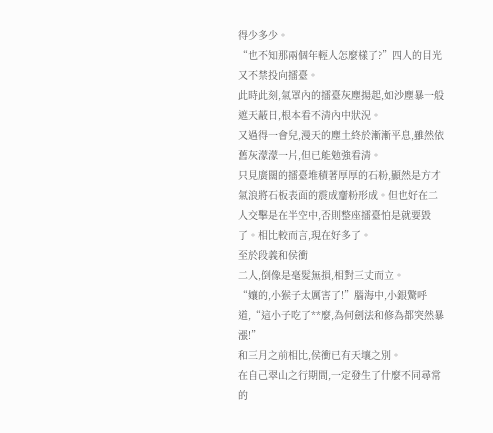得少多少。
“也不知那兩個年輕人怎麼樣了?”四人的目光又不禁投向擂臺。
此時此刻,氣罩內的擂臺灰塵揚起,如沙塵暴一般遮天蔽日,根本看不清內中狀況。
又過得一會兒,漫天的塵土終於漸漸平息,雖然依舊灰濛濛一片,但已能勉強看清。
只見廣闊的擂臺堆積著厚厚的石粉,顯然是方才氣浪將石板表面的震成齏粉形成。但也好在二人交擊是在半空中,否則整座擂臺怕是就要毀了。相比較而言,現在好多了。
至於段義和侯衝
二人,倒像是毫髮無損,相對三丈而立。
“孃的,小猴子太厲害了!”腦海中,小銀驚呼道,“這小子吃了**麼,為何劍法和修為都突然暴漲!”
和三月之前相比,侯衝已有天壤之別。
在自己翠山之行期間,一定發生了什麼不同尋常的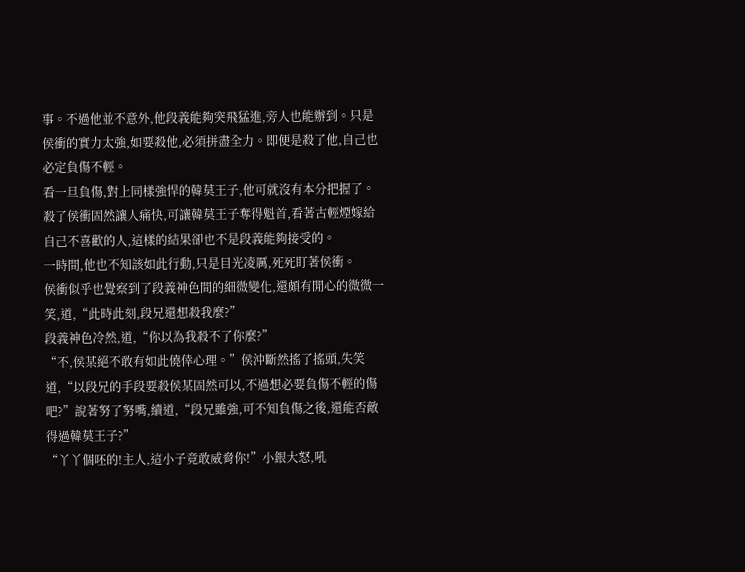事。不過他並不意外,他段義能夠突飛猛進,旁人也能辦到。只是侯衝的實力太強,如要殺他,必須拼盡全力。即便是殺了他,自己也必定負傷不輕。
看一旦負傷,對上同樣強悍的韓莫王子,他可就沒有本分把握了。
殺了侯衝固然讓人痛快,可讓韓莫王子奪得魁首,看著古輕煙嫁給自己不喜歡的人,這樣的結果卻也不是段義能夠接受的。
一時間,他也不知該如此行動,只是目光凌厲,死死盯著侯衝。
侯衝似乎也覺察到了段義神色間的細微變化,還頗有閒心的微微一笑,道,“此時此刻,段兄還想殺我麼?”
段義神色冷然,道,“你以為我殺不了你麼?”
“不,侯某絕不敢有如此僥倖心理。”侯沖斷然搖了搖頭,失笑道,“以段兄的手段要殺侯某固然可以,不過想必要負傷不輕的傷吧?”說著努了努嘴,續道,“段兄雖強,可不知負傷之後,還能否敵得過韓莫王子?”
“丫丫個呸的!主人,這小子竟敢威脅你!”小銀大怒,吼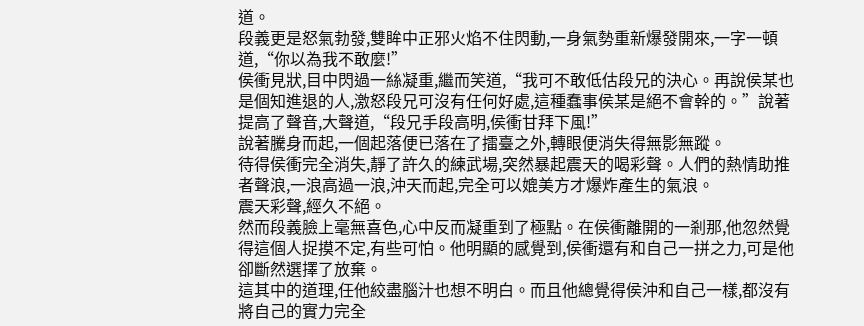道。
段義更是怒氣勃發,雙眸中正邪火焰不住閃動,一身氣勢重新爆發開來,一字一頓道,“你以為我不敢麼!”
侯衝見狀,目中閃過一絲凝重,繼而笑道,“我可不敢低估段兄的決心。再說侯某也是個知進退的人,激怒段兄可沒有任何好處,這種蠢事侯某是絕不會幹的。”說著提高了聲音,大聲道,“段兄手段高明,侯衝甘拜下風!”
說著騰身而起,一個起落便已落在了擂臺之外,轉眼便消失得無影無蹤。
待得侯衝完全消失,靜了許久的練武場,突然暴起震天的喝彩聲。人們的熱情助推者聲浪,一浪高過一浪,沖天而起,完全可以媲美方才爆炸產生的氣浪。
震天彩聲,經久不絕。
然而段義臉上毫無喜色,心中反而凝重到了極點。在侯衝離開的一剎那,他忽然覺得這個人捉摸不定,有些可怕。他明顯的感覺到,侯衝還有和自己一拼之力,可是他卻斷然選擇了放棄。
這其中的道理,任他絞盡腦汁也想不明白。而且他總覺得侯沖和自己一樣,都沒有將自己的實力完全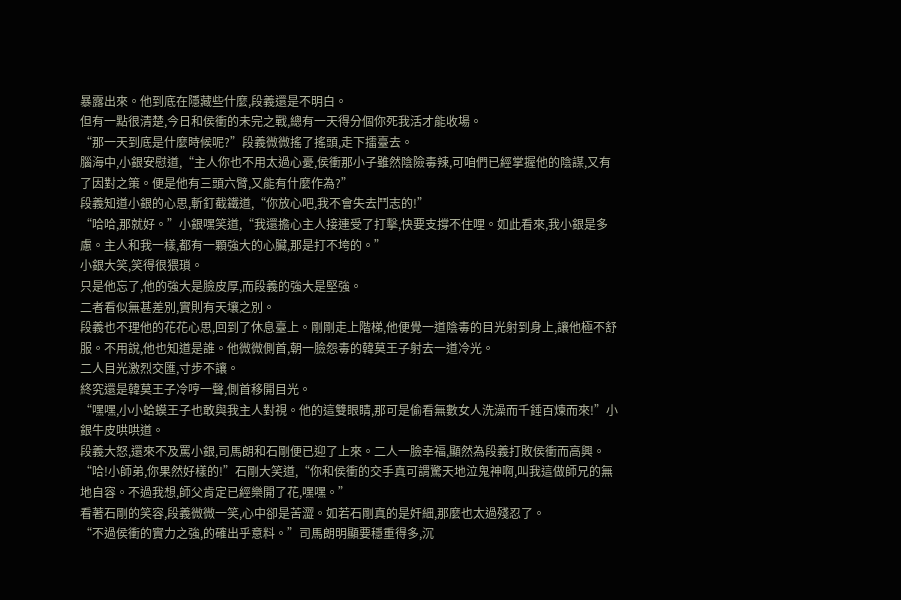暴露出來。他到底在隱藏些什麼,段義還是不明白。
但有一點很清楚,今日和侯衝的未完之戰,總有一天得分個你死我活才能收場。
“那一天到底是什麼時候呢?”段義微微搖了搖頭,走下擂臺去。
腦海中,小銀安慰道,“主人你也不用太過心憂,侯衝那小子雖然陰險毒辣,可咱們已經掌握他的陰謀,又有了因對之策。便是他有三頭六臂,又能有什麼作為?”
段義知道小銀的心思,斬釘截鐵道,“你放心吧,我不會失去鬥志的!”
“哈哈,那就好。”小銀嘿笑道,“我還擔心主人接連受了打擊,快要支撐不住哩。如此看來,我小銀是多慮。主人和我一樣,都有一顆強大的心臟,那是打不垮的。”
小銀大笑,笑得很猥瑣。
只是他忘了,他的強大是臉皮厚,而段義的強大是堅強。
二者看似無甚差別,實則有天壤之別。
段義也不理他的花花心思,回到了休息臺上。剛剛走上階梯,他便覺一道陰毒的目光射到身上,讓他極不舒服。不用說,他也知道是誰。他微微側首,朝一臉怨毒的韓莫王子射去一道冷光。
二人目光激烈交匯,寸步不讓。
終究還是韓莫王子冷哼一聲,側首移開目光。
“嘿嘿,小小蛤蟆王子也敢與我主人對視。他的這雙眼睛,那可是偷看無數女人洗澡而千錘百煉而來!”小銀牛皮哄哄道。
段義大怒,還來不及罵小銀,司馬朗和石剛便已迎了上來。二人一臉幸福,顯然為段義打敗侯衝而高興。
“哈!小師弟,你果然好樣的!”石剛大笑道,“你和侯衝的交手真可謂驚天地泣鬼神啊,叫我這做師兄的無地自容。不過我想,師父肯定已經樂開了花,嘿嘿。”
看著石剛的笑容,段義微微一笑,心中卻是苦澀。如若石剛真的是奸細,那麼也太過殘忍了。
“不過侯衝的實力之強,的確出乎意料。”司馬朗明顯要穩重得多,沉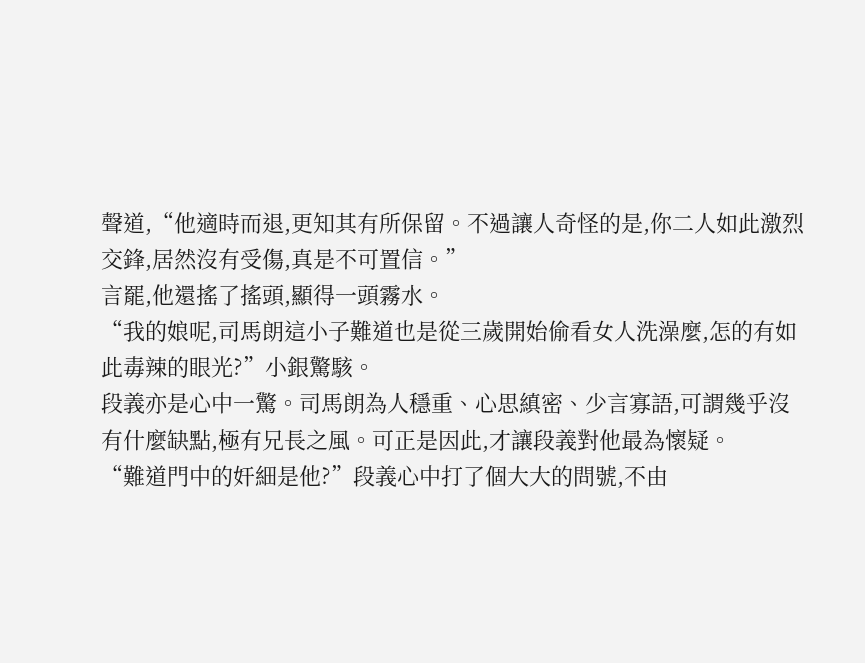聲道,“他適時而退,更知其有所保留。不過讓人奇怪的是,你二人如此激烈交鋒,居然沒有受傷,真是不可置信。”
言罷,他還搖了搖頭,顯得一頭霧水。
“我的娘呢,司馬朗這小子難道也是從三歲開始偷看女人洗澡麼,怎的有如此毒辣的眼光?”小銀驚駭。
段義亦是心中一驚。司馬朗為人穩重、心思縝密、少言寡語,可謂幾乎沒有什麼缺點,極有兄長之風。可正是因此,才讓段義對他最為懷疑。
“難道門中的奸細是他?”段義心中打了個大大的問號,不由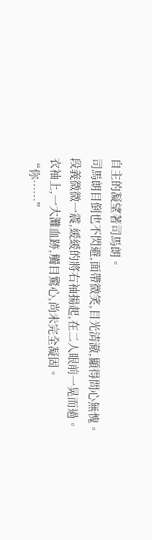自主的凝望著司馬朗。
司馬朗目倒也不閃避,面帶微笑,目光清澈,顯得問心無愧。
段義微微一震,緩緩的將右袖揚起,在二人眼前一晃而過。
衣袖上,一大灘血跡,觸目驚心,尚未完全凝固。
“你……”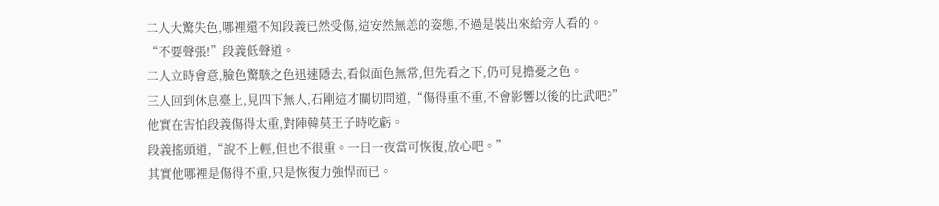二人大驚失色,哪裡還不知段義已然受傷,這安然無恙的姿態,不過是裝出來給旁人看的。
“不要聲張!”段義低聲道。
二人立時會意,臉色驚駭之色迅速隱去,看似面色無常,但先看之下,仍可見擔憂之色。
三人回到休息臺上,見四下無人,石剛這才關切問道,“傷得重不重,不會影響以後的比武吧?”
他實在害怕段義傷得太重,對陣韓莫王子時吃虧。
段義搖頭道,“說不上輕,但也不很重。一日一夜當可恢復,放心吧。”
其實他哪裡是傷得不重,只是恢復力強悍而已。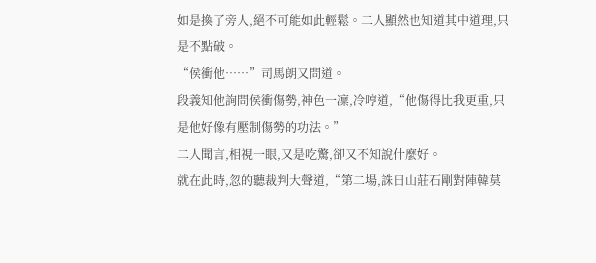如是換了旁人,絕不可能如此輕鬆。二人顯然也知道其中道理,只是不點破。
“侯衝他……”司馬朗又問道。
段義知他詢問侯衝傷勢,神色一凜,冷哼道,“他傷得比我更重,只是他好像有壓制傷勢的功法。”
二人聞言,相視一眼,又是吃驚,卻又不知說什麼好。
就在此時,忽的聽裁判大聲道,“第二場,誅日山莊石剛對陣韓莫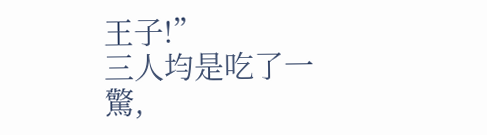王子!”
三人均是吃了一驚,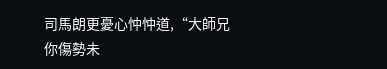司馬朗更憂心忡忡道,“大師兄你傷勢未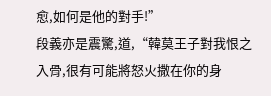愈,如何是他的對手!”
段義亦是震驚,道,“韓莫王子對我恨之入骨,很有可能將怒火撒在你的身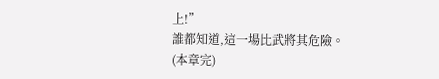上!”
誰都知道,這一場比武將其危險。
(本章完)